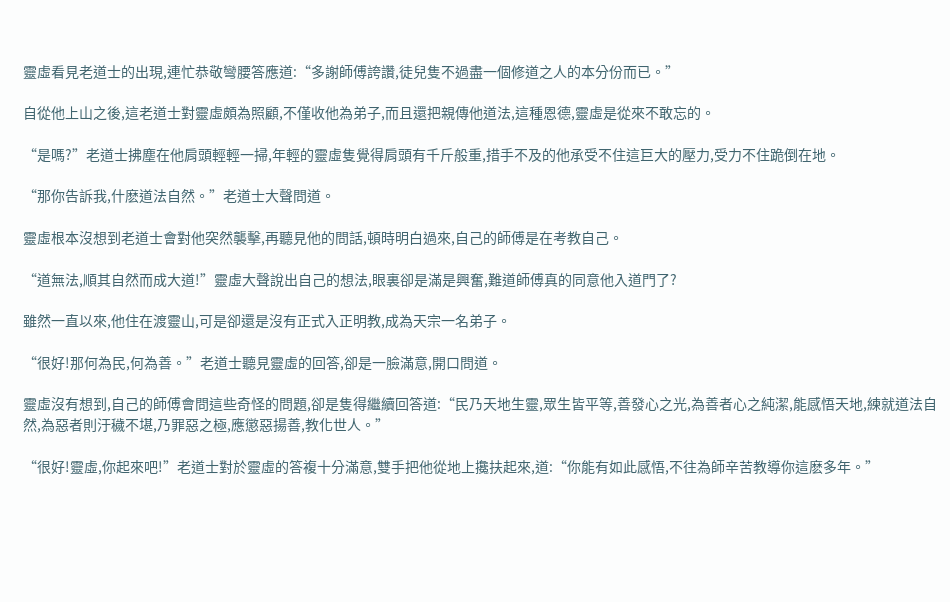靈虛看見老道士的出現,連忙恭敬彎腰答應道:“多謝師傅誇讚,徒兒隻不過盡一個修道之人的本分份而已。”

自從他上山之後,這老道士對靈虛頗為照顧,不僅收他為弟子,而且還把親傳他道法,這種恩德,靈虛是從來不敢忘的。

“是嗎?”老道士拂塵在他肩頭輕輕一掃,年輕的靈虛隻覺得肩頭有千斤般重,措手不及的他承受不住這巨大的壓力,受力不住跪倒在地。

“那你告訴我,什麽道法自然。”老道士大聲問道。

靈虛根本沒想到老道士會對他突然襲擊,再聽見他的問話,頓時明白過來,自己的師傅是在考教自己。

“道無法,順其自然而成大道!”靈虛大聲說出自己的想法,眼裏卻是滿是興奮,難道師傅真的同意他入道門了?

雖然一直以來,他住在渡靈山,可是卻還是沒有正式入正明教,成為天宗一名弟子。

“很好!那何為民,何為善。”老道士聽見靈虛的回答,卻是一臉滿意,開口問道。

靈虛沒有想到,自己的師傅會問這些奇怪的問題,卻是隻得繼續回答道:“民乃天地生靈,眾生皆平等,善發心之光,為善者心之純潔,能感悟天地,練就道法自然,為惡者則汙穢不堪,乃罪惡之極,應懲惡揚善,教化世人。”

“很好!靈虛,你起來吧!”老道士對於靈虛的答複十分滿意,雙手把他從地上攙扶起來,道:“你能有如此感悟,不往為師辛苦教導你這麽多年。”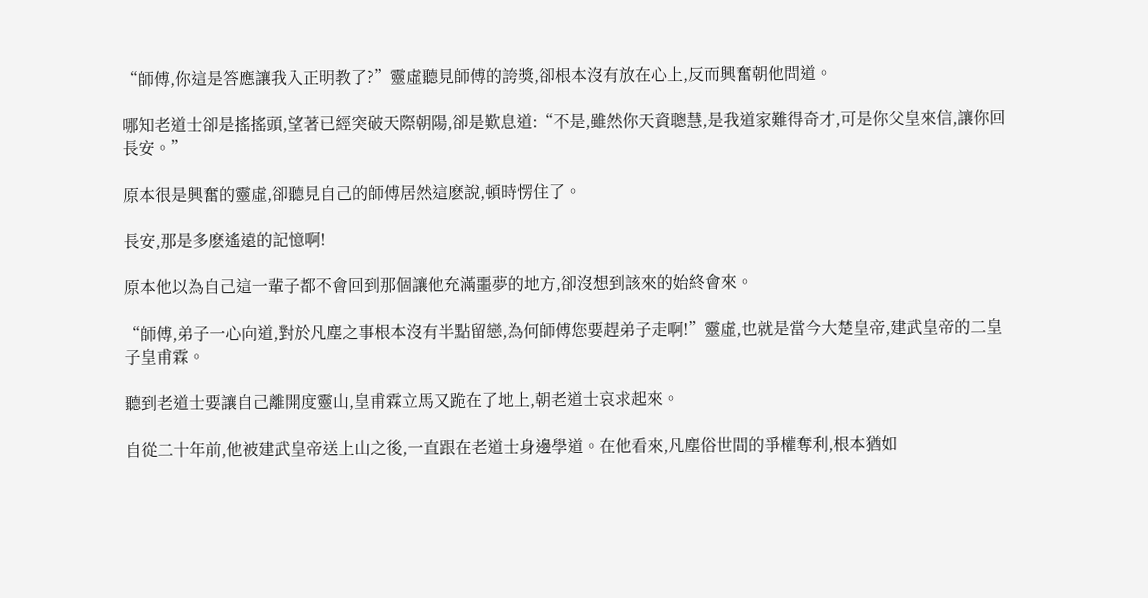“師傅,你這是答應讓我入正明教了?”靈虛聽見師傅的誇獎,卻根本沒有放在心上,反而興奮朝他問道。

哪知老道士卻是搖搖頭,望著已經突破天際朝陽,卻是歎息道:“不是,雖然你天資聰慧,是我道家難得奇才,可是你父皇來信,讓你回長安。”

原本很是興奮的靈虛,卻聽見自己的師傅居然這麽說,頓時愣住了。

長安,那是多麽遙遠的記憶啊!

原本他以為自己這一輩子都不會回到那個讓他充滿噩夢的地方,卻沒想到該來的始終會來。

“師傅,弟子一心向道,對於凡塵之事根本沒有半點留戀,為何師傅您要趕弟子走啊!”靈虛,也就是當今大楚皇帝,建武皇帝的二皇子皇甫霖。

聽到老道士要讓自己離開度靈山,皇甫霖立馬又跪在了地上,朝老道士哀求起來。

自從二十年前,他被建武皇帝送上山之後,一直跟在老道士身邊學道。在他看來,凡塵俗世間的爭權奪利,根本猶如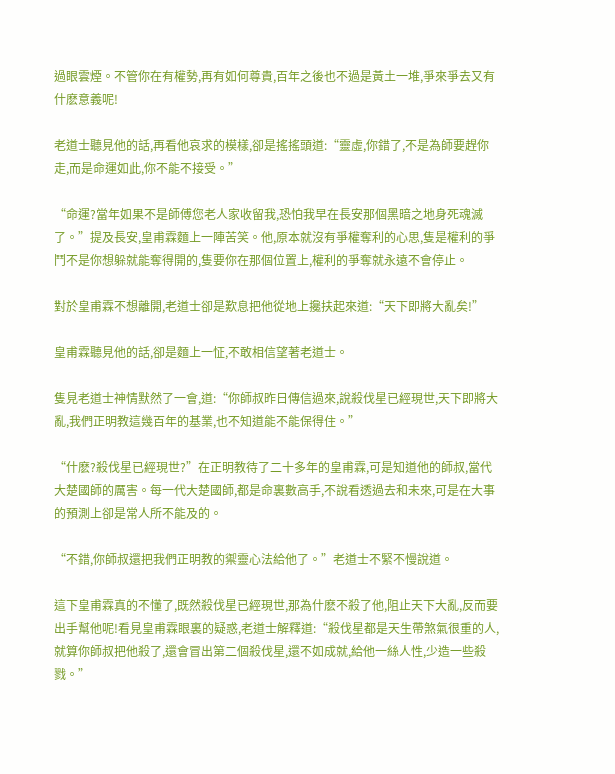過眼雲煙。不管你在有權勢,再有如何尊貴,百年之後也不過是黃土一堆,爭來爭去又有什麽意義呢!

老道士聽見他的話,再看他哀求的模樣,卻是搖搖頭道:“靈虛,你錯了,不是為師要趕你走,而是命運如此,你不能不接受。”

“命運?當年如果不是師傅您老人家收留我,恐怕我早在長安那個黑暗之地身死魂滅了。”提及長安,皇甫霖麵上一陣苦笑。他,原本就沒有爭權奪利的心思,隻是權利的爭鬥不是你想躲就能奪得開的,隻要你在那個位置上,權利的爭奪就永遠不會停止。

對於皇甫霖不想離開,老道士卻是歎息把他從地上攙扶起來道:“天下即將大亂矣!”

皇甫霖聽見他的話,卻是麵上一怔,不敢相信望著老道士。

隻見老道士神情默然了一會,道:“你師叔昨日傳信過來,說殺伐星已經現世,天下即將大亂,我們正明教這幾百年的基業,也不知道能不能保得住。”

“什麽?殺伐星已經現世?”在正明教待了二十多年的皇甫霖,可是知道他的師叔,當代大楚國師的厲害。每一代大楚國師,都是命裏數高手,不說看透過去和未來,可是在大事的預測上卻是常人所不能及的。

“不錯,你師叔還把我們正明教的禦靈心法給他了。”老道士不緊不慢說道。

這下皇甫霖真的不懂了,既然殺伐星已經現世,那為什麽不殺了他,阻止天下大亂,反而要出手幫他呢!看見皇甫霖眼裏的疑惑,老道士解釋道:“殺伐星都是天生帶煞氣很重的人,就算你師叔把他殺了,還會冒出第二個殺伐星,還不如成就,給他一絲人性,少造一些殺戮。”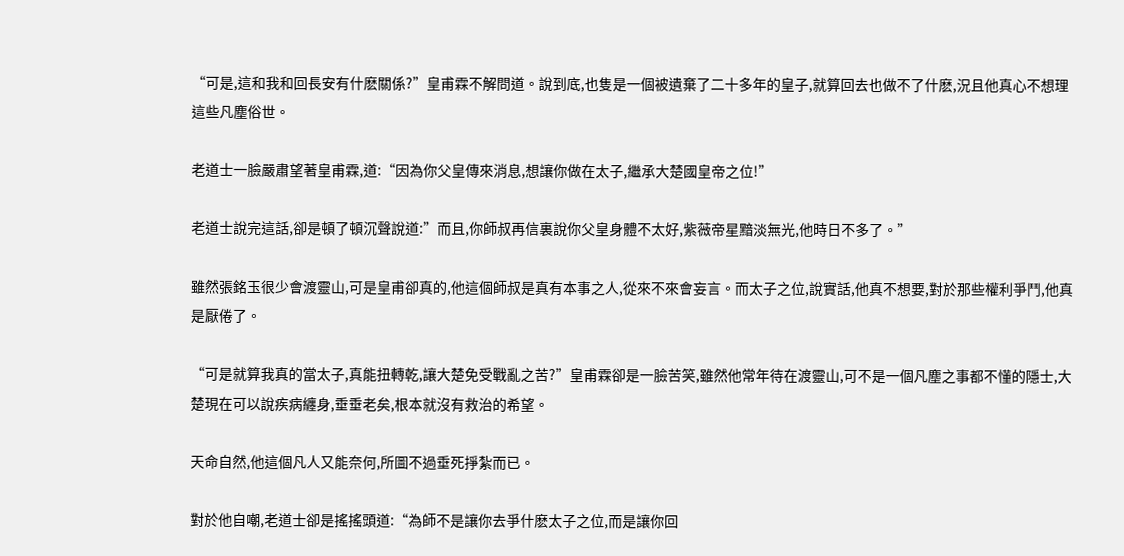“可是,這和我和回長安有什麽關係?”皇甫霖不解問道。說到底,也隻是一個被遺棄了二十多年的皇子,就算回去也做不了什麽,況且他真心不想理這些凡塵俗世。

老道士一臉嚴肅望著皇甫霖,道:“因為你父皇傳來消息,想讓你做在太子,繼承大楚國皇帝之位!”

老道士說完這話,卻是頓了頓沉聲說道:”而且,你師叔再信裏說你父皇身體不太好,紫薇帝星黯淡無光,他時日不多了。”

雖然張銘玉很少會渡靈山,可是皇甫卻真的,他這個師叔是真有本事之人,從來不來會妄言。而太子之位,說實話,他真不想要,對於那些權利爭鬥,他真是厭倦了。

“可是就算我真的當太子,真能扭轉乾,讓大楚免受戰亂之苦?”皇甫霖卻是一臉苦笑,雖然他常年待在渡靈山,可不是一個凡塵之事都不懂的隱士,大楚現在可以說疾病纏身,垂垂老矣,根本就沒有救治的希望。

天命自然,他這個凡人又能奈何,所圖不過垂死掙紮而已。

對於他自嘲,老道士卻是搖搖頭道:“為師不是讓你去爭什麽太子之位,而是讓你回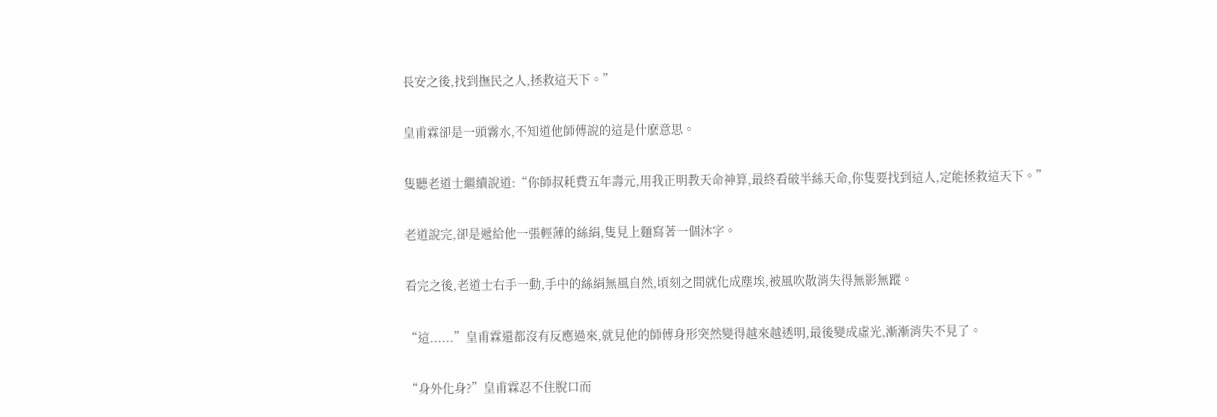長安之後,找到撫民之人,拯救這天下。”

皇甫霖卻是一頭霧水,不知道他師傅說的這是什麽意思。

隻聽老道士繼續說道:“你師叔耗費五年壽元,用我正明教天命神算,最終看破半絲天命,你隻要找到這人,定能拯救這天下。”

老道說完,卻是遞給他一張輕薄的絲絹,隻見上麵寫著一個沐字。

看完之後,老道士右手一動,手中的絲絹無風自然,頃刻之間就化成塵埃,被風吹散消失得無影無蹤。

“這......”皇甫霖還都沒有反應過來,就見他的師傅身形突然變得越來越透明,最後變成虛光,漸漸消失不見了。

“身外化身?”皇甫霖忍不住脫口而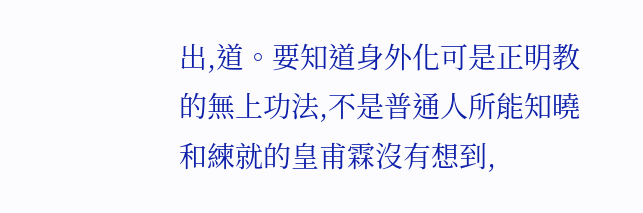出,道。要知道身外化可是正明教的無上功法,不是普通人所能知曉和練就的皇甫霖沒有想到,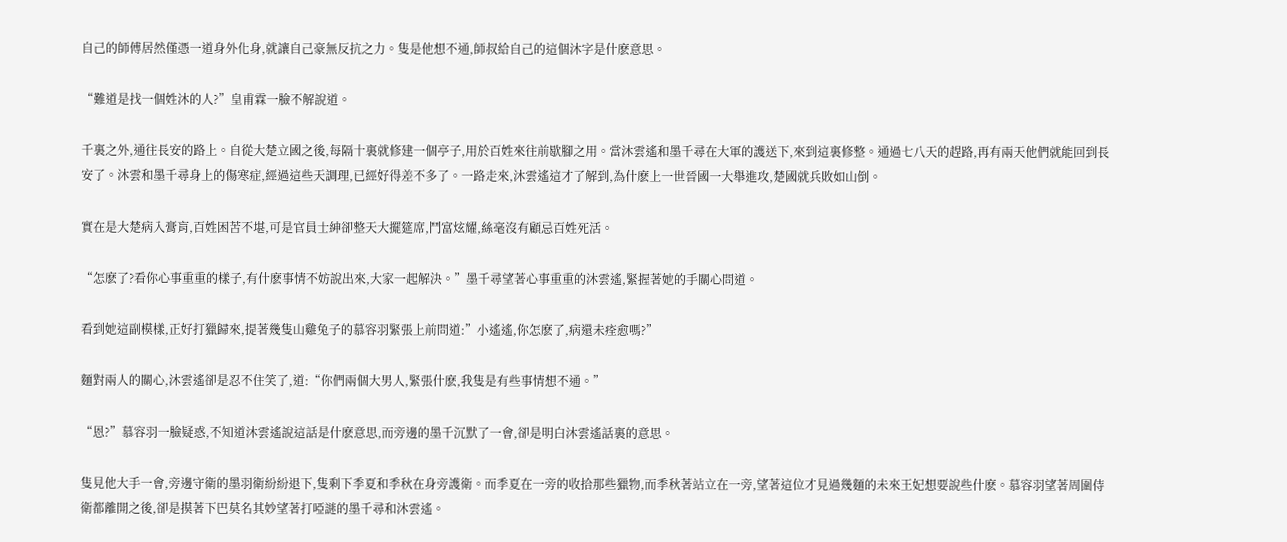自己的師傅居然僅憑一道身外化身,就讓自己豪無反抗之力。隻是他想不通,師叔給自己的這個沐字是什麽意思。

“難道是找一個姓沐的人?”皇甫霖一臉不解說道。

千裏之外,通往長安的路上。自從大楚立國之後,每隔十裏就修建一個亭子,用於百姓來往前歇腳之用。當沐雲遙和墨千尋在大軍的護送下,來到這裏修整。通過七八天的趕路,再有兩天他們就能回到長安了。沐雲和墨千尋身上的傷寒症,經過這些天調理,已經好得差不多了。一路走來,沐雲遙這才了解到,為什麽上一世晉國一大舉進攻,楚國就兵敗如山倒。

實在是大楚病入膏肓,百姓困苦不堪,可是官員士紳卻整天大擺筵席,鬥富炫耀,絲毫沒有顧忌百姓死活。

“怎麽了?看你心事重重的樣子,有什麽事情不妨說出來,大家一起解決。”墨千尋望著心事重重的沐雲遙,緊握著她的手關心問道。

看到她這副模樣,正好打獵歸來,提著幾隻山雞兔子的慕容羽緊張上前問道:”小遙遙,你怎麽了,病還未痊愈嗎?”

麵對兩人的關心,沐雲遙卻是忍不住笑了,道:“你們兩個大男人,緊張什麽,我隻是有些事情想不通。”

“恩?”慕容羽一臉疑惑,不知道沐雲遙說這話是什麽意思,而旁邊的墨千沉默了一會,卻是明白沐雲遙話裏的意思。

隻見他大手一會,旁邊守衛的墨羽衛紛紛退下,隻剩下季夏和季秋在身旁護衛。而季夏在一旁的收拾那些獵物,而季秋著站立在一旁,望著這位才見過幾麵的未來王妃想要說些什麽。慕容羽望著周圍侍衛都離開之後,卻是摸著下巴莫名其妙望著打啞謎的墨千尋和沐雲遙。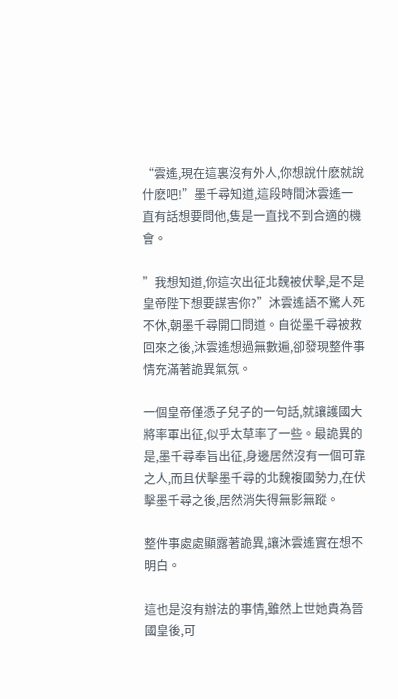“雲遙,現在這裏沒有外人,你想說什麽就說什麽吧!”墨千尋知道,這段時間沐雲遙一直有話想要問他,隻是一直找不到合適的機會。

”我想知道,你這次出征北魏被伏擊,是不是皇帝陛下想要謀害你?”沐雲遙語不驚人死不休,朝墨千尋開口問道。自從墨千尋被救回來之後,沐雲遙想過無數遍,卻發現整件事情充滿著詭異氣氛。

一個皇帝僅憑子兒子的一句話,就讓護國大將率軍出征,似乎太草率了一些。最詭異的是,墨千尋奉旨出征,身邊居然沒有一個可靠之人,而且伏擊墨千尋的北魏複國勢力,在伏擊墨千尋之後,居然消失得無影無蹤。

整件事處處顯露著詭異,讓沐雲遙實在想不明白。

這也是沒有辦法的事情,雖然上世她貴為晉國皇後,可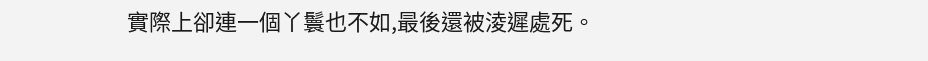實際上卻連一個丫鬟也不如,最後還被淩遲處死。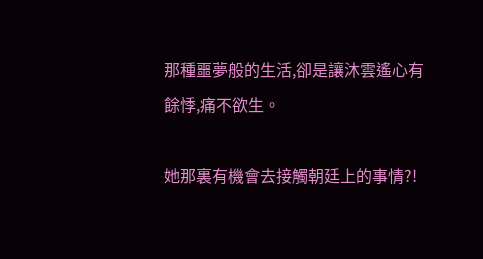那種噩夢般的生活,卻是讓沐雲遙心有餘悸,痛不欲生。

她那裏有機會去接觸朝廷上的事情?!